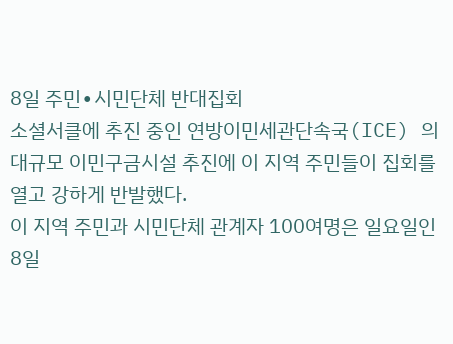8일 주민∙시민단체 반대집회
소셜서클에 추진 중인 연방이민세관단속국(ICE) 의 대규모 이민구금시설 추진에 이 지역 주민들이 집회를 열고 강하게 반발했다.
이 지역 주민과 시민단체 관계자 100여명은 일요일인 8일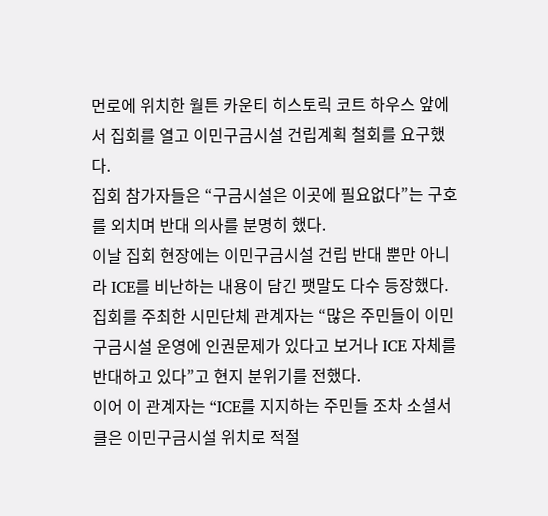먼로에 위치한 월튼 카운티 히스토릭 코트 하우스 앞에서 집회를 열고 이민구금시설 건립계획 철회를 요구했다.
집회 참가자들은 “구금시설은 이곳에 필요없다”는 구호를 외치며 반대 의사를 분명히 했다.
이날 집회 현장에는 이민구금시설 건립 반대 뿐만 아니라 ICE를 비난하는 내용이 담긴 팻말도 다수 등장했다.
집회를 주최한 시민단체 관계자는 “많은 주민들이 이민구금시설 운영에 인권문제가 있다고 보거나 ICE 자체를 반대하고 있다”고 현지 분위기를 전했다.
이어 이 관계자는 “ICE를 지지하는 주민들 조차 소셜서클은 이민구금시설 위치로 적절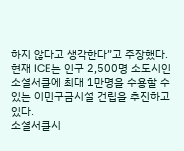하지 않다고 생각한다”고 주장했다.
현재 ICE는 인구 2,500명 소도시인 소셜서클에 최대 1만명을 수용할 수 있는 이민구금시설 건립을 추진하고 있다.
소셜서클시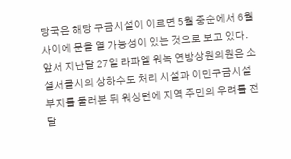당국은 해당 구금시설이 이르면 5월 중순에서 6월 사이에 문을 열 가능성이 있는 것으로 보고 있다.
앞서 지난달 27일 라파엘 워녹 연방상원의원은 소셜서클시의 상하수도 처리 시설과 이민구금시설 부지를 둘러본 뒤 워싱턴에 지역 주민의 우려를 전달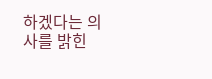하겠다는 의사를 밝힌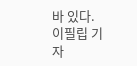바 있다.
이필립 기자